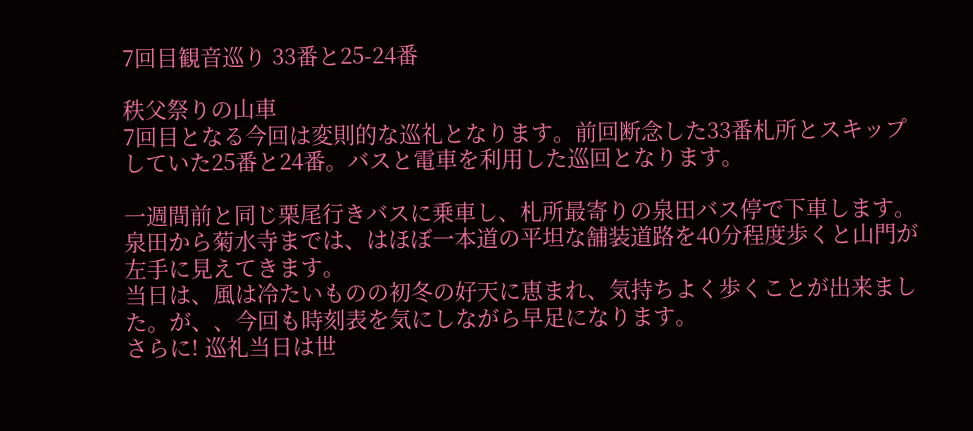7回目観音巡り 33番と25-24番

秩父祭りの山車
7回目となる今回は変則的な巡礼となります。前回断念した33番札所とスキップしていた25番と24番。バスと電車を利用した巡回となります。

一週間前と同じ栗尾行きバスに乗車し、札所最寄りの泉田バス停で下車します。
泉田から菊水寺までは、はほぼ一本道の平坦な舗装道路を40分程度歩くと山門が左手に見えてきます。
当日は、風は冷たいものの初冬の好天に恵まれ、気持ちよく歩くことが出来ました。が、、今回も時刻表を気にしながら早足になります。
さらに! 巡礼当日は世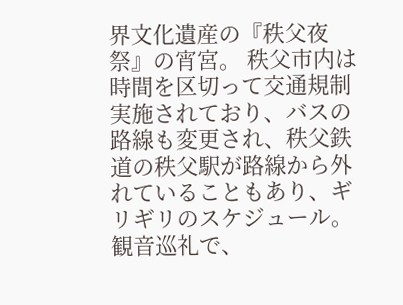界文化遺産の『秩父夜祭』の宵宮。 秩父市内は時間を区切って交通規制実施されており、バスの路線も変更され、秩父鉄道の秩父駅が路線から外れていることもあり、ギリギリのスケジュール。 観音巡礼で、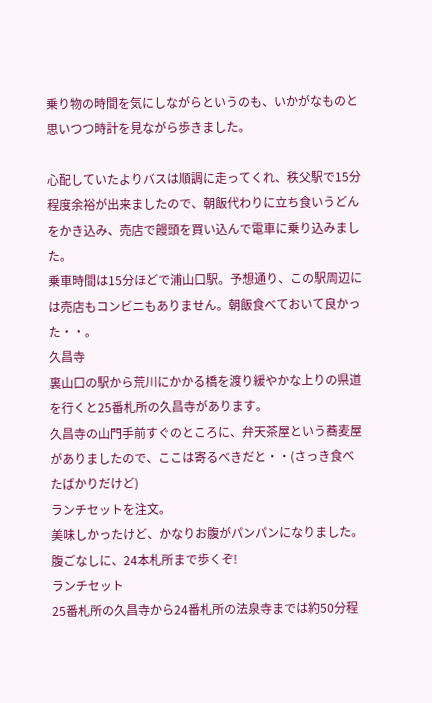乗り物の時間を気にしながらというのも、いかがなものと思いつつ時計を見ながら歩きました。

心配していたよりバスは順調に走ってくれ、秩父駅で15分程度余裕が出来ましたので、朝飯代わりに立ち食いうどんをかき込み、売店で饅頭を買い込んで電車に乗り込みました。
乗車時間は15分ほどで浦山口駅。予想通り、この駅周辺には売店もコンビニもありません。朝飯食べておいて良かった・・。
久昌寺
裏山口の駅から荒川にかかる橋を渡り緩やかな上りの県道を行くと25番札所の久昌寺があります。
久昌寺の山門手前すぐのところに、弁天茶屋という蕎麦屋がありましたので、ここは寄るべきだと・・(さっき食べたばかりだけど)
ランチセットを注文。
美味しかったけど、かなりお腹がパンパンになりました。 腹ごなしに、24本札所まで歩くぞ!
ランチセット
25番札所の久昌寺から24番札所の法泉寺までは約50分程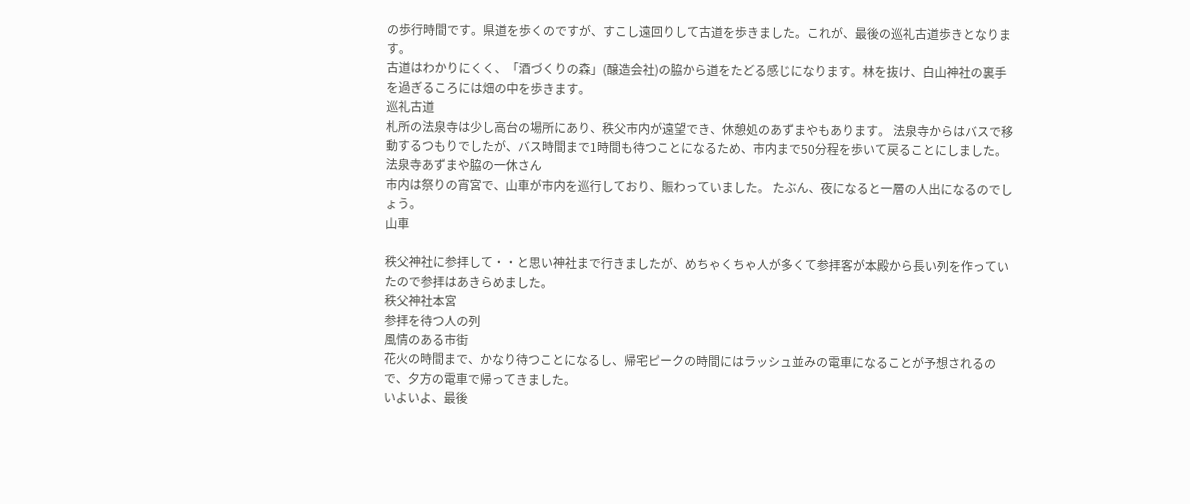の歩行時間です。県道を歩くのですが、すこし遠回りして古道を歩きました。これが、最後の巡礼古道歩きとなります。
古道はわかりにくく、「酒づくりの森」(醸造会社)の脇から道をたどる感じになります。林を抜け、白山神社の裏手を過ぎるころには畑の中を歩きます。
巡礼古道
札所の法泉寺は少し高台の場所にあり、秩父市内が遠望でき、休憩処のあずまやもあります。 法泉寺からはバスで移動するつもりでしたが、バス時間まで1時間も待つことになるため、市内まで50分程を歩いて戻ることにしました。
法泉寺あずまや脇の一休さん
市内は祭りの宵宮で、山車が市内を巡行しており、賑わっていました。 たぶん、夜になると一層の人出になるのでしょう。
山車

秩父神社に参拝して・・と思い神社まで行きましたが、めちゃくちゃ人が多くて参拝客が本殿から長い列を作っていたので参拝はあきらめました。
秩父神社本宮
参拝を待つ人の列
風情のある市街
花火の時間まで、かなり待つことになるし、帰宅ピークの時間にはラッシュ並みの電車になることが予想されるので、夕方の電車で帰ってきました。
いよいよ、最後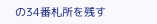の34番札所を残す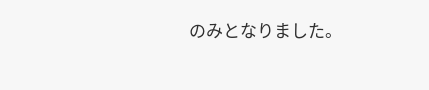のみとなりました。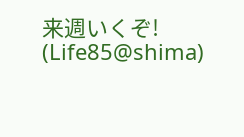来週いくぞ!
(Life85@shima)